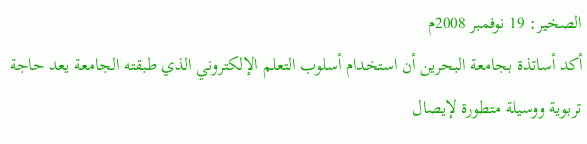الصخير: 19 نوفمبر 2008م
أكد أساتذة بجامعة البحرين أن استخدام أسلوب التعلم الإلكتروني الذي طبقته الجامعة يعد حاجة تربوية ووسيلة متطورة لإيصال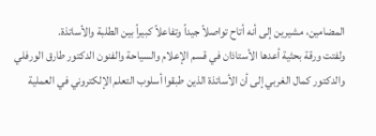المضامين، مشيرين إلى أنه أتاح تواصلاً جيداً وتفاعلاً كبيراً بين الطلبة والأساتذة.
ولفتت ورقة بحثية أعدها الأستاذان في قسم الإعلام والسياحة والفنون الدكتور طارق الورفلي والدكتور كمال الغربي إلى أن الأساتذة الذين طبقوا أسلوب التعلم الإلكتروني في العملية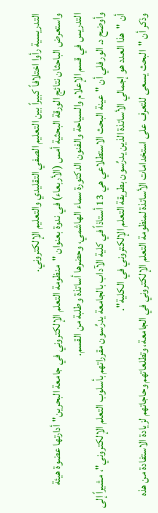التدريسية رأوا اختلافاً كبيراً بين التعليم الصفي التقليدي والتعليم الإلكتروني.
واستعرض الباحثان نتائج الورقة البحثية أمس (الأربعاء) في ندوة بعنوان "منظومة التعلم الإلكتروني في جامعة البحرين" أدارتها عضوة هيئة التدريس في قسم الإعلام والسياحة والفنون الدكتورة سماء الهاشمي، وحضرها أساتذة وطلبة من القسم.
وأوضح د. الورفلي أن "عينة البحث الاستطلاعي هي 13 أستاذاً في كلية الآداب بالجامعة يدرِّسون مقرراتهم بأسلوب التعلم الإلكتروني"، مشيراً إلى أن "هذا العدد هو إجمالي الأساتذة الذين يدرِّسون بطريقة التعلم الإلكتروني في الكلية".
وذكر أن "البحث يسعى للتعرف على استخدامات الأساتذة لمنظومة التعلم الإلكتروني في الجامعة، وتطلعاتهم وحاجاتهم لزيادة الاستفادة من هذه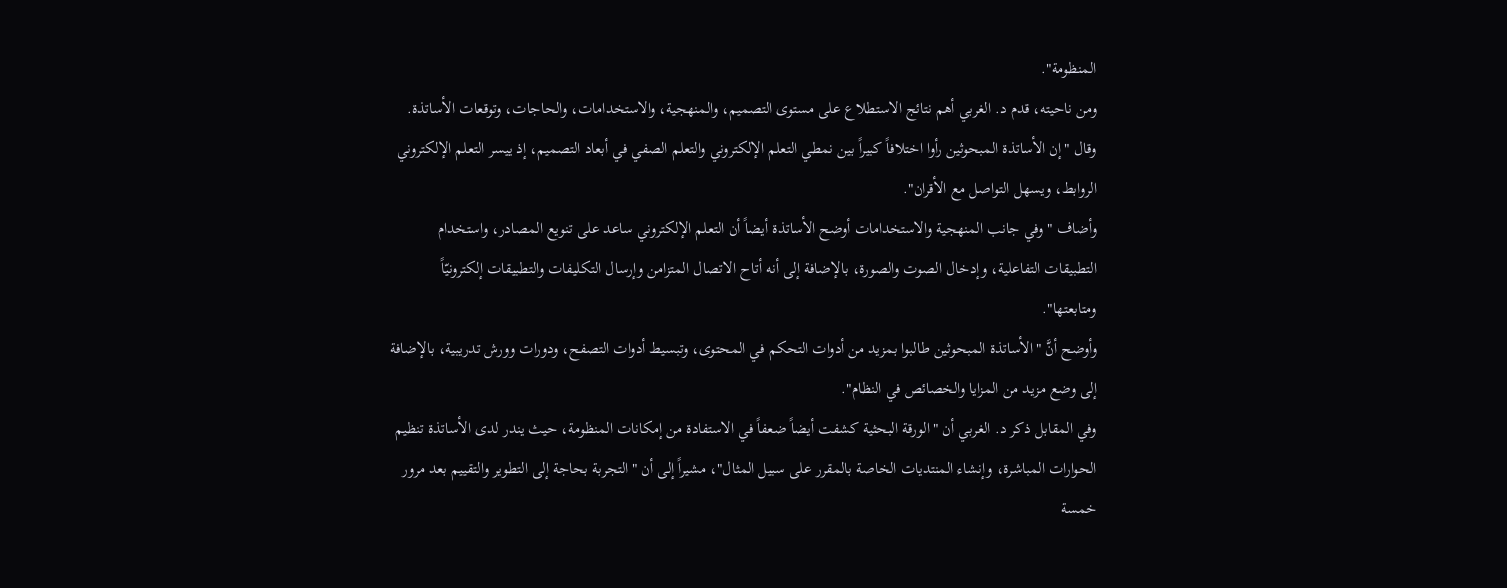المنظومة".
ومن ناحيته، قدم د. الغربي أهم نتائج الاستطلاع على مستوى التصميم، والمنهجية، والاستخدامات، والحاجات، وتوقعات الأساتذة. وقال "إن الأساتذة المبحوثين رأوا اختلافاً كبيراً بين نمطي التعلم الإلكتروني والتعلم الصفي في أبعاد التصميم، إذ ييسر التعلم الإلكتروني الروابط، ويسهل التواصل مع الأقران".
وأضاف "وفي جانب المنهجية والاستخدامات أوضح الأساتذة أيضاً أن التعلم الإلكتروني ساعد على تنويع المصادر، واستخدام التطبيقات التفاعلية، وإدخال الصوت والصورة، بالإضافة إلى أنه أتاح الاتصال المتزامن وإرسال التكليفات والتطبيقات إلكترونيّاً ومتابعتها".
وأوضح أنَّ "الأساتذة المبحوثين طالبوا بمزيد من أدوات التحكم في المحتوى، وتبسيط أدوات التصفح، ودورات وورش تدريبية، بالإضافة إلى وضع مزيد من المزايا والخصائص في النظام".
وفي المقابل ذكر د. الغربي أن "الورقة البحثية كشفت أيضاً ضعفاً في الاستفادة من إمكانات المنظومة، حيث يندر لدى الأساتذة تنظيم الحوارات المباشرة، وإنشاء المنتديات الخاصة بالمقرر على سبيل المثال"، مشيراً إلى أن "التجربة بحاجة إلى التطوير والتقييم بعد مرور خمسة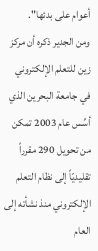أعوام على بدئها".
ومن الجدير ذكره أن مركز زين للتعلم الإلكتروني في جامعة البحرين الذي أسِّس عام 2003 تمكن من تحويل 290 مقرراً تقليديّاً إلى نظام التعلم الإلكتروني منذ نشأته إلى العام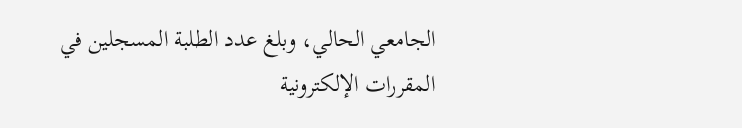الجامعي الحالي، وبلغ عدد الطلبة المسجلين في المقررات الإلكترونية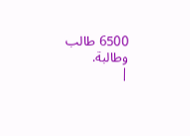6500 طالب وطالبة.
|